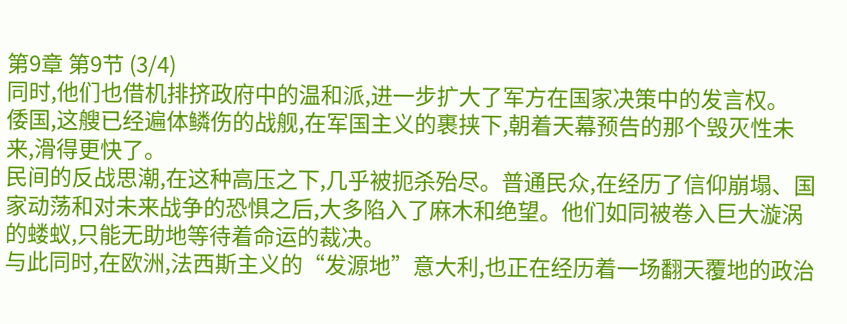第9章 第9节 (3/4)
同时,他们也借机排挤政府中的温和派,进一步扩大了军方在国家决策中的发言权。
倭国,这艘已经遍体鳞伤的战舰,在军国主义的裹挟下,朝着天幕预告的那个毁灭性未来,滑得更快了。
民间的反战思潮,在这种高压之下,几乎被扼杀殆尽。普通民众,在经历了信仰崩塌、国家动荡和对未来战争的恐惧之后,大多陷入了麻木和绝望。他们如同被卷入巨大漩涡的蝼蚁,只能无助地等待着命运的裁决。
与此同时,在欧洲,法西斯主义的“发源地”意大利,也正在经历着一场翻天覆地的政治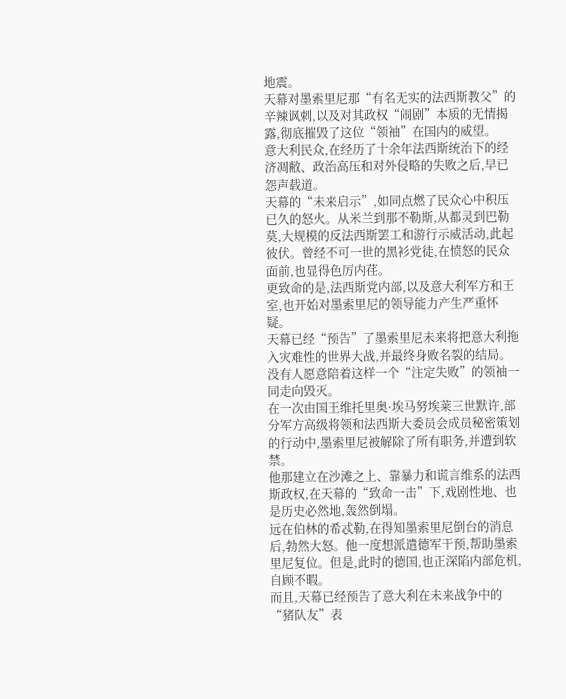地震。
天幕对墨索里尼那“有名无实的法西斯教父”的辛辣讽刺,以及对其政权“闹剧”本质的无情揭露,彻底摧毁了这位“领袖”在国内的威望。
意大利民众,在经历了十余年法西斯统治下的经济凋敝、政治高压和对外侵略的失败之后,早已怨声载道。
天幕的“未来启示”,如同点燃了民众心中积压已久的怒火。从米兰到那不勒斯,从都灵到巴勒莫,大规模的反法西斯罢工和游行示威活动,此起彼伏。曾经不可一世的黑衫党徒,在愤怒的民众面前,也显得色厉内荏。
更致命的是,法西斯党内部,以及意大利军方和王室,也开始对墨索里尼的领导能力产生严重怀疑。
天幕已经“预告”了墨索里尼未来将把意大利拖入灾难性的世界大战,并最终身败名裂的结局。没有人愿意陪着这样一个“注定失败”的领袖一同走向毁灭。
在一次由国王维托里奥·埃马努埃莱三世默许,部分军方高级将领和法西斯大委员会成员秘密策划的行动中,墨索里尼被解除了所有职务,并遭到软禁。
他那建立在沙滩之上、靠暴力和谎言维系的法西斯政权,在天幕的“致命一击”下,戏剧性地、也是历史必然地,轰然倒塌。
远在伯林的希忒勒,在得知墨索里尼倒台的消息后,勃然大怒。他一度想派遣德军干预,帮助墨索里尼复位。但是,此时的德国,也正深陷内部危机,自顾不暇。
而且,天幕已经预告了意大利在未来战争中的“猪队友”表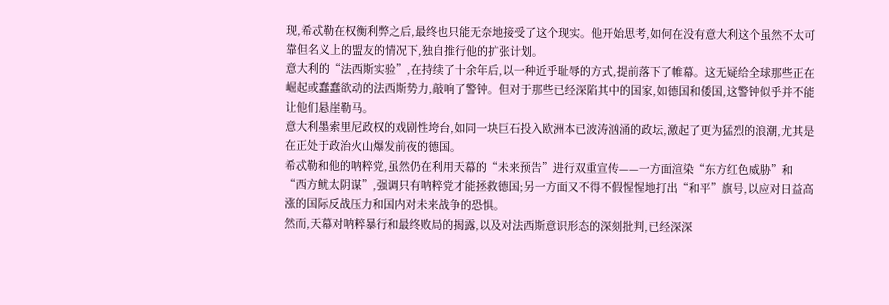现,希忒勒在权衡利弊之后,最终也只能无奈地接受了这个现实。他开始思考,如何在没有意大利这个虽然不太可靠但名义上的盟友的情况下,独自推行他的扩张计划。
意大利的“法西斯实验”,在持续了十余年后,以一种近乎耻辱的方式,提前落下了帷幕。这无疑给全球那些正在崛起或蠢蠢欲动的法西斯势力,敲响了警钟。但对于那些已经深陷其中的国家,如德国和倭国,这警钟似乎并不能让他们悬崖勒马。
意大利墨索里尼政权的戏剧性垮台,如同一块巨石投入欧洲本已波涛汹涌的政坛,激起了更为猛烈的浪潮,尤其是在正处于政治火山爆发前夜的德国。
希忒勒和他的呐粹党,虽然仍在利用天幕的“未来预告”进行双重宣传——一方面渲染“东方红色威胁”和“西方鱿太阴谋”,强调只有呐粹党才能拯救德国;另一方面又不得不假惺惺地打出“和平”旗号,以应对日益高涨的国际反战压力和国内对未来战争的恐惧。
然而,天幕对呐粹暴行和最终败局的揭露,以及对法西斯意识形态的深刻批判,已经深深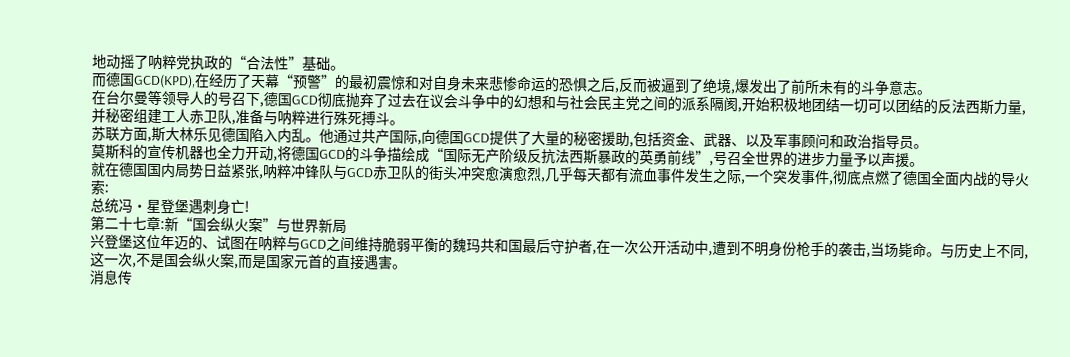地动摇了呐粹党执政的“合法性”基础。
而德国GCD(KPD),在经历了天幕“预警”的最初震惊和对自身未来悲惨命运的恐惧之后,反而被逼到了绝境,爆发出了前所未有的斗争意志。
在台尔曼等领导人的号召下,德国GCD彻底抛弃了过去在议会斗争中的幻想和与社会民主党之间的派系隔阂,开始积极地团结一切可以团结的反法西斯力量,并秘密组建工人赤卫队,准备与呐粹进行殊死搏斗。
苏联方面,斯大林乐见德国陷入内乱。他通过共产国际,向德国GCD提供了大量的秘密援助,包括资金、武器、以及军事顾问和政治指导员。
莫斯科的宣传机器也全力开动,将德国GCD的斗争描绘成“国际无产阶级反抗法西斯暴政的英勇前线”,号召全世界的进步力量予以声援。
就在德国国内局势日益紧张,呐粹冲锋队与GCD赤卫队的街头冲突愈演愈烈,几乎每天都有流血事件发生之际,一个突发事件,彻底点燃了德国全面内战的导火索:
总统冯·星登堡遇刺身亡!
第二十七章:新“国会纵火案”与世界新局
兴登堡这位年迈的、试图在呐粹与GCD之间维持脆弱平衡的魏玛共和国最后守护者,在一次公开活动中,遭到不明身份枪手的袭击,当场毙命。与历史上不同,这一次,不是国会纵火案,而是国家元首的直接遇害。
消息传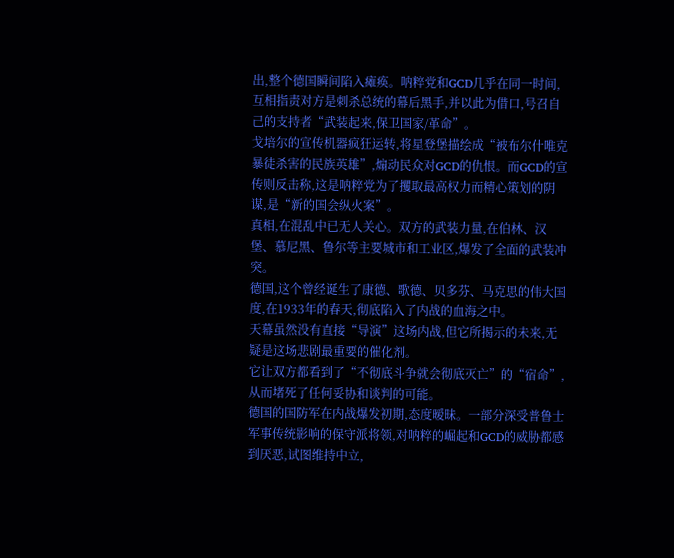出,整个德国瞬间陷入瘫痪。呐粹党和GCD几乎在同一时间,互相指责对方是刺杀总统的幕后黑手,并以此为借口,号召自己的支持者“武装起来,保卫国家/革命”。
戈培尔的宣传机器疯狂运转,将星登堡描绘成“被布尔什唯克暴徒杀害的民族英雄”,煽动民众对GCD的仇恨。而GCD的宣传则反击称,这是呐粹党为了攫取最高权力而精心策划的阴谋,是“新的国会纵火案”。
真相,在混乱中已无人关心。双方的武装力量,在伯林、汉堡、慕尼黑、鲁尔等主要城市和工业区,爆发了全面的武装冲突。
德国,这个曾经诞生了康德、歌德、贝多芬、马克思的伟大国度,在1933年的春天,彻底陷入了内战的血海之中。
天幕虽然没有直接“导演”这场内战,但它所揭示的未来,无疑是这场悲剧最重要的催化剂。
它让双方都看到了“不彻底斗争就会彻底灭亡”的“宿命”,从而堵死了任何妥协和谈判的可能。
德国的国防军在内战爆发初期,态度暧昧。一部分深受普鲁士军事传统影响的保守派将领,对呐粹的崛起和GCD的威胁都感到厌恶,试图维持中立,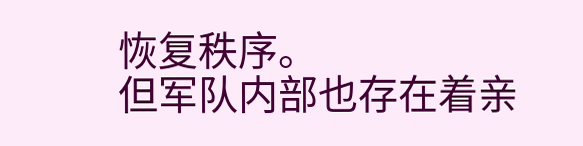恢复秩序。
但军队内部也存在着亲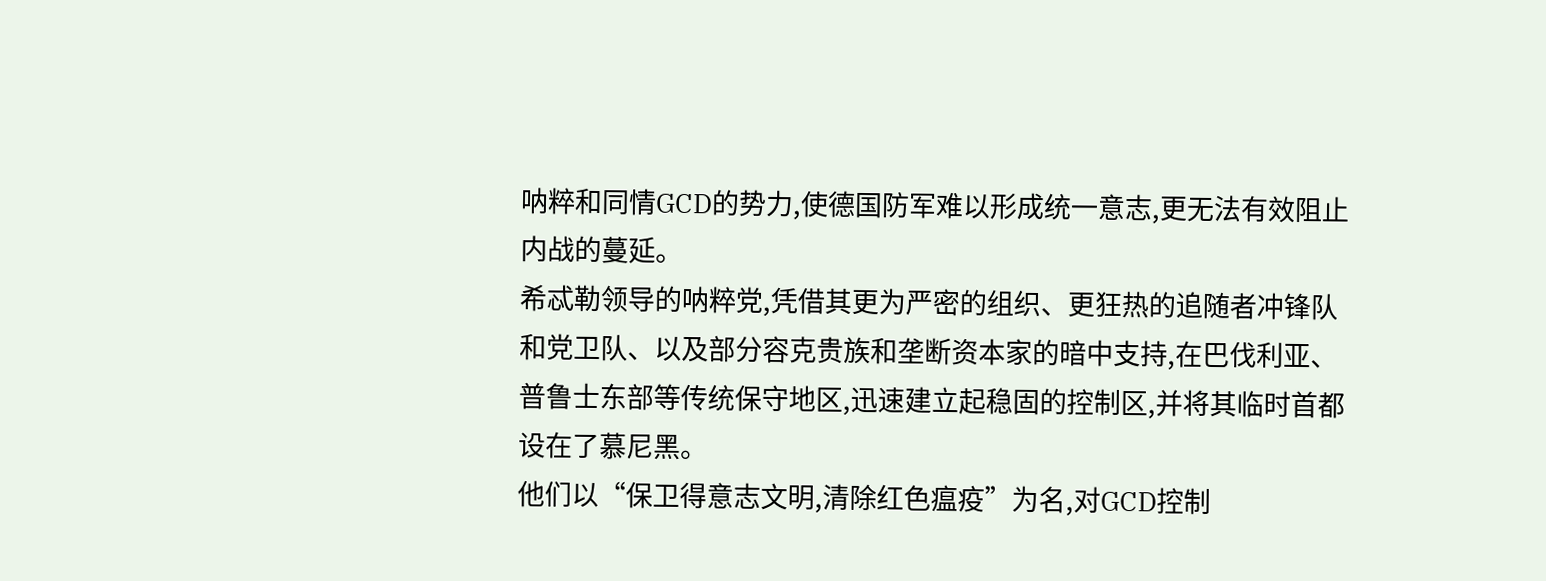呐粹和同情GCD的势力,使德国防军难以形成统一意志,更无法有效阻止内战的蔓延。
希忒勒领导的呐粹党,凭借其更为严密的组织、更狂热的追随者冲锋队和党卫队、以及部分容克贵族和垄断资本家的暗中支持,在巴伐利亚、普鲁士东部等传统保守地区,迅速建立起稳固的控制区,并将其临时首都设在了慕尼黑。
他们以“保卫得意志文明,清除红色瘟疫”为名,对GCD控制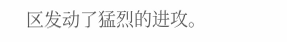区发动了猛烈的进攻。